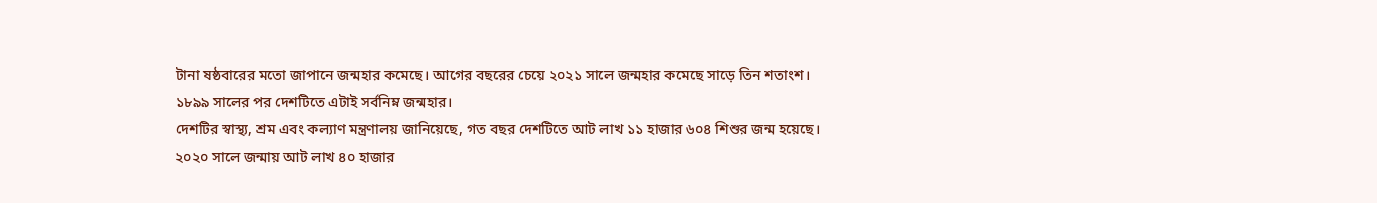টানা ষষ্ঠবারের মতো জাপানে জন্মহার কমেছে। আগের বছরের চেয়ে ২০২১ সালে জন্মহার কমেছে সাড়ে তিন শতাংশ। ১৮৯৯ সালের পর দেশটিতে এটাই সর্বনিম্ন জন্মহার।
দেশটির স্বাস্থ্য, শ্রম এবং কল্যাণ মন্ত্রণালয় জানিয়েছে, গত বছর দেশটিতে আট লাখ ১১ হাজার ৬০৪ শিশুর জন্ম হয়েছে।
২০২০ সালে জন্মায় আট লাখ ৪০ হাজার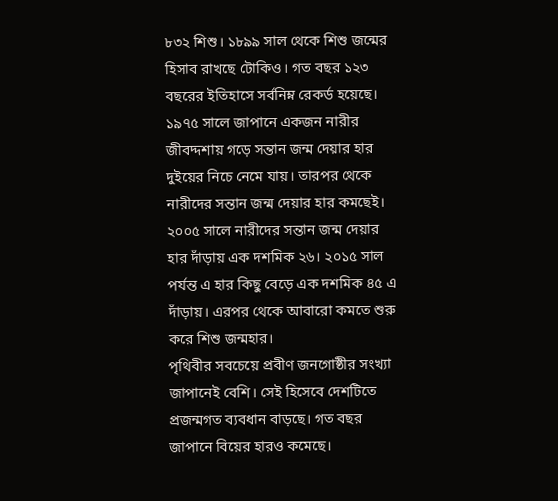৮৩২ শিশু। ১৮৯৯ সাল থেকে শিশু জন্মের হিসাব রাখছে টোকিও। গত বছর ১২৩ বছরের ইতিহাসে সর্বনিম্ন রেকর্ড হয়েছে।
১৯৭৫ সালে জাপানে একজন নারীর জীবদ্দশায় গড়ে সন্তান জন্ম দেয়ার হার দুইয়ের নিচে নেমে যায়। তারপর থেকে নারীদের সন্তান জন্ম দেয়ার হার কমছেই।
২০০৫ সালে নারীদের সন্তান জন্ম দেয়ার হার দাঁড়ায় এক দশমিক ২৬। ২০১৫ সাল পর্যন্ত এ হার কিছু বেড়ে এক দশমিক ৪৫ এ দাঁড়ায়। এরপর থেকে আবারো কমতে শুরু করে শিশু জন্মহার।
পৃথিবীর সবচেয়ে প্রবীণ জনগোষ্ঠীর সংখ্যা জাপানেই বেশি। সেই হিসেবে দেশটিতে প্রজন্মগত ব্যবধান বাড়ছে। গত বছর জাপানে বিয়ের হারও কমেছে।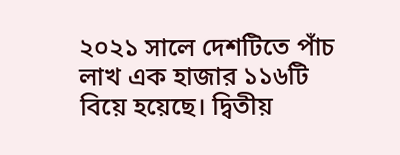২০২১ সালে দেশটিতে পাঁচ লাখ এক হাজার ১১৬টি বিয়ে হয়েছে। দ্বিতীয়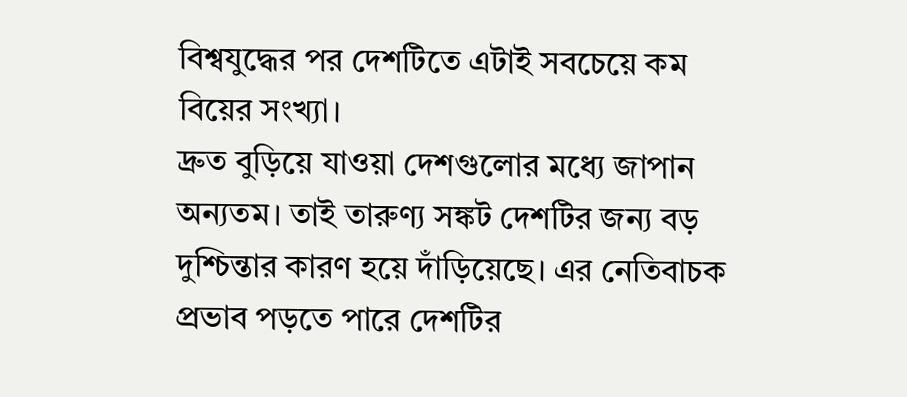বিশ্বযুদ্ধের পর দেশটিতে এটাই সবচেয়ে কম বিয়ের সংখ্যা।
দ্রুত বুড়িয়ে যাওয়া দেশগুলোর মধ্যে জাপান অন্যতম। তাই তারুণ্য সঙ্কট দেশটির জন্য বড় দুশ্চিন্তার কারণ হয়ে দাঁড়িয়েছে। এর নেতিবাচক প্রভাব পড়তে পারে দেশটির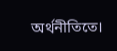অর্থনীতিতে।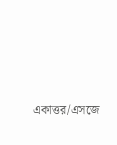একাত্তর/এসজে